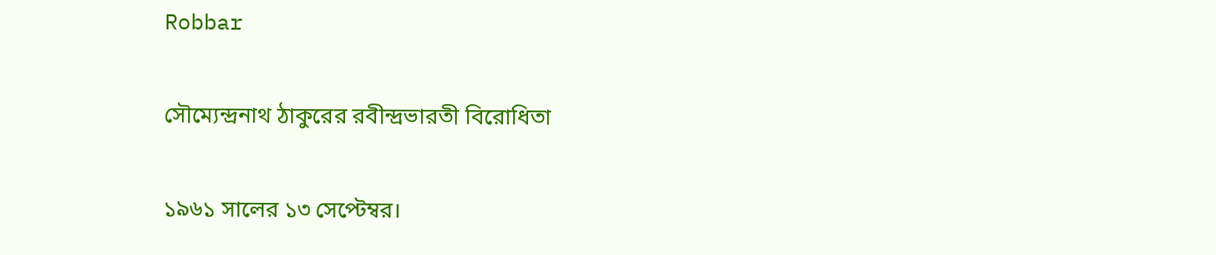Robbar

সৌম্যেন্দ্রনাথ ঠাকুরের রবীন্দ্রভারতী বিরোধিতা

১৯৬১ সালের ১৩ সেপ্টেম্বর।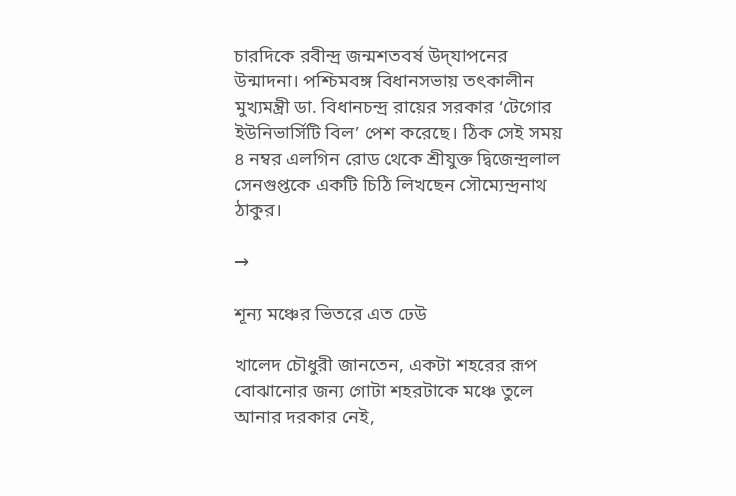চারদিকে রবীন্দ্র জন্মশতবর্ষ উদ্‌যাপনের উন্মাদনা। পশ্চিমবঙ্গ বিধানসভায় তৎকালীন মুখ্যমন্ত্রী ডা. বিধানচন্দ্র রায়ের সরকার ‘টেগোর ইউনিভার্সিটি বিল’ পেশ করেছে। ঠিক সেই সময় ৪ নম্বর এলগিন রোড থেকে শ্রীযুক্ত দ্বিজেন্দ্রলাল সেনগুপ্তকে একটি চিঠি লিখছেন সৌম্যেন্দ্রনাথ ঠাকুর।

→

শূন্য মঞ্চের ভিতরে এত ঢেউ

খালেদ চৌধুরী জানতেন, একটা শহরের রূপ বোঝানোর জন্য গোটা শহরটাকে মঞ্চে তুলে আনার দরকার নেই,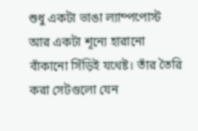শুধু একটা ভাঙা ল্যাম্পপোস্ট আর একটা শূন্যে হারানো বাঁকানো সিঁড়িই যথেষ্ট। তাঁর তৈরি করা সেটগুলো যেন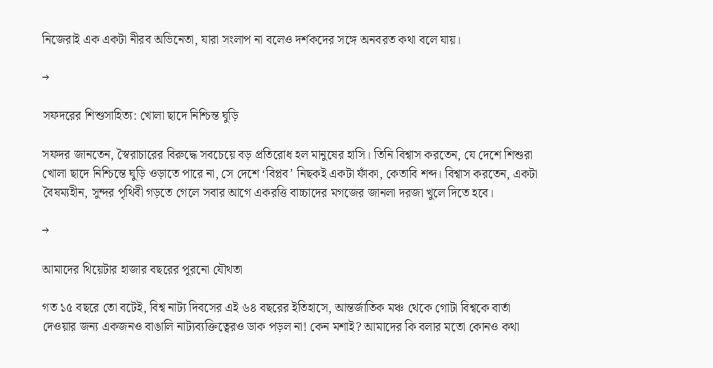নিজেরাই এক একটা নীরব অভিনেতা, যারা সংলাপ না বলেও দর্শকদের সঙ্গে অনবরত কথা বলে যায়।

→

সফদরের শিশুসাহিত্য: খোলা ছাদে নিশ্চিন্ত ঘুড়ি

সফদর জানতেন, স্বৈরাচারের বিরুদ্ধে সবচেয়ে বড় প্রতিরোধ হল মানুষের হাসি। তিনি বিশ্বাস করতেন, যে দেশে শিশুরা খোলা ছাদে নিশ্চিন্তে ঘুড়ি ওড়াতে পারে না, সে দেশে ‘বিপ্লব’ নিছকই একটা ফাঁকা, কেতাবি শব্দ। বিশ্বাস করতেন, একটা বৈষম্যহীন, সুন্দর পৃথিবী গড়তে গেলে সবার আগে একরত্তি বাচ্চাদের মগজের জানলা দরজা খুলে দিতে হবে।

→

আমাদের থিয়েটার হাজার বছরের পুরনো যৌথতা

গত ১৫ বছরে তো বটেই, বিশ্ব নাট্য দিবসের এই ৬৪ বছরের ইতিহাসে, আন্তর্জাতিক মঞ্চ থেকে গোটা বিশ্বকে বার্তা দেওয়ার জন্য একজনও বাঙালি নাট্যব্যক্তিত্বেরও ডাক পড়ল না! কেন মশাই? আমাদের কি বলার মতো কোনও কথা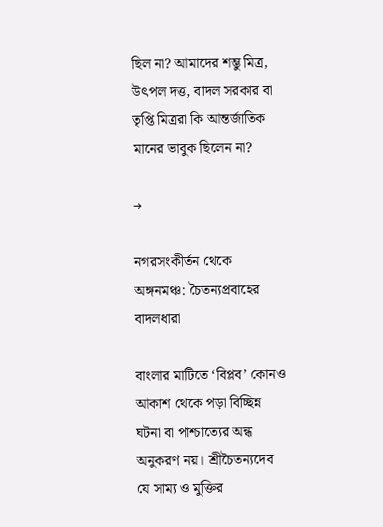ছিল না? আমাদের শম্ভু মিত্র, উৎপল দত্ত, বাদল সরকার বা তৃপ্তি মিত্ররা কি আন্তর্জাতিক মানের ভাবুক ছিলেন না?

→

নগরসংকীর্তন থেকে অঙ্গনমঞ্চ: চৈতন্যপ্রবাহের বাদলধারা

বাংলার মাটিতে ‘বিপ্লব’ কোনও আকাশ থেকে পড়া বিচ্ছিন্ন ঘটনা বা পাশ্চাত্যের অন্ধ অনুকরণ নয়। শ্রীচৈতন্যদেব যে সাম্য ও মুক্তির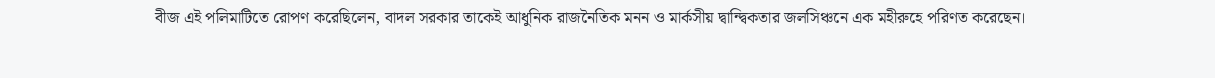বীজ এই পলিমাটিতে রোপণ করেছিলেন, বাদল সরকার তাকেই আধুনিক রাজনৈতিক মনন ও মার্কসীয় দ্বান্দ্বিকতার জলসিঞ্চনে এক মহীরুহে পরিণত করেছেন।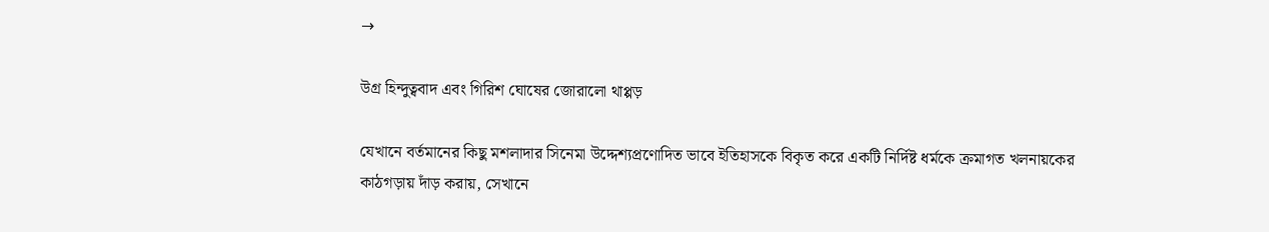→

উগ্র হিন্দুত্ববাদ এবং গিরিশ ঘোষের জোরালো থাপ্পড়

যেখানে বর্তমানের কিছু মশলাদার সিনেমা উদ্দেশ্যপ্রণোদিত ভাবে ইতিহাসকে বিকৃত করে একটি নির্দিষ্ট ধর্মকে ক্রমাগত খলনায়কের কাঠগড়ায় দাঁড় করায়, সেখানে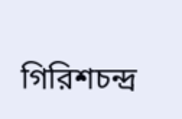গিরিশচন্দ্র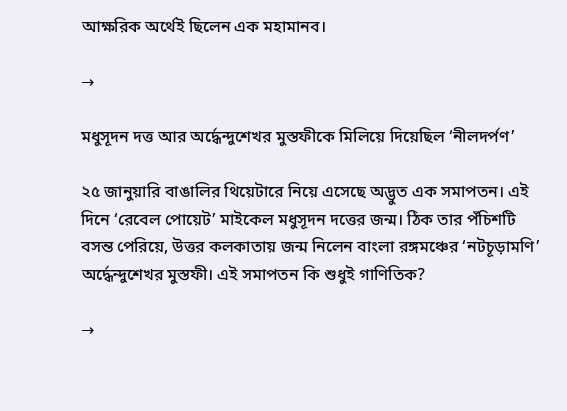আক্ষরিক অর্থেই ছিলেন এক মহামানব।

→

মধুসূদন দত্ত আর অর্দ্ধেন্দুশেখর মুস্তফীকে মিলিয়ে দিয়েছিল ‘নীলদর্পণ’

২৫ জানুয়ারি বাঙালির থিয়েটারে নিয়ে এসেছে অদ্ভুত এক সমাপতন। এই দিনে ‘রেবেল পোয়েট’ মাইকেল মধুসূদন দত্তের জন্ম। ঠিক তার পঁচিশটি বসন্ত পেরিয়ে, উত্তর কলকাতায় জন্ম নিলেন বাংলা রঙ্গমঞ্চের ‘নটচূড়ামণি’ অর্দ্ধেন্দুশেখর মুস্তফী। এই সমাপতন কি শুধুই গাণিতিক?

→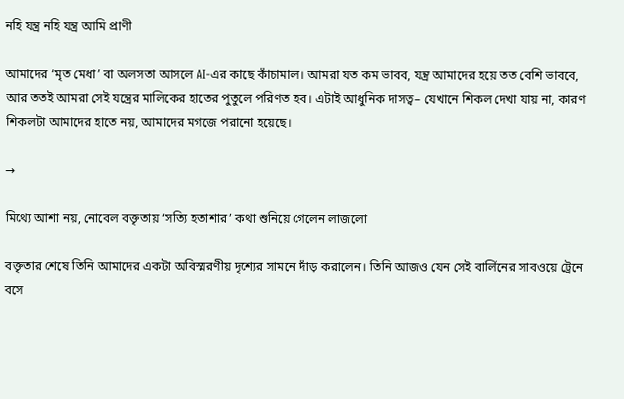নহি যন্ত্র নহি যন্ত্র আমি প্রাণী

আমাদের ‘মৃত মেধা’ বা অলসতা আসলে AI-এর কাছে কাঁচামাল। আমরা যত কম ভাবব, যন্ত্র আমাদের হয়ে তত বেশি ভাববে, আর ততই আমরা সেই যন্ত্রের মালিকের হাতের পুতুলে পরিণত হব। এটাই আধুনিক দাসত্ব– যেখানে শিকল দেখা যায় না, কারণ শিকলটা আমাদের হাতে নয়, আমাদের মগজে পরানো হয়েছে।

→

মিথ্যে আশা নয়, নোবেল বক্তৃতায় ‘সত্যি হতাশার’ কথা শুনিয়ে গেলেন লাজলো

বক্তৃতার শেষে তিনি আমাদের একটা অবিস্মরণীয় দৃশ্যের সামনে দাঁড় করালেন। তিনি আজও যেন সেই বার্লিনের সাবওয়ে ট্রেনে বসে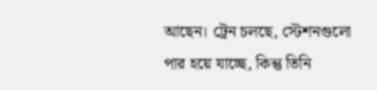আছেন। ট্রেন চলছে, স্টেশনগুলো পার হয়ে যাচ্ছে, কিন্তু তিনি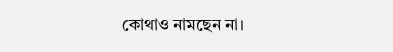কোথাও নামছেন না।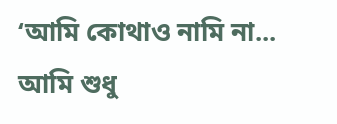‘আমি কোথাও নামি না... আমি শুধু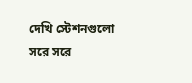দেখি স্টেশনগুলো সরে সরে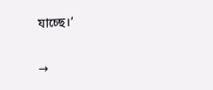যাচ্ছে।’

→